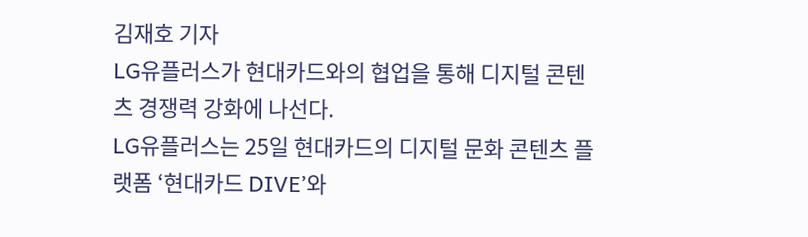김재호 기자
LG유플러스가 현대카드와의 협업을 통해 디지털 콘텐츠 경쟁력 강화에 나선다.
LG유플러스는 25일 현대카드의 디지털 문화 콘텐츠 플랫폼 ‘현대카드 DIVE’와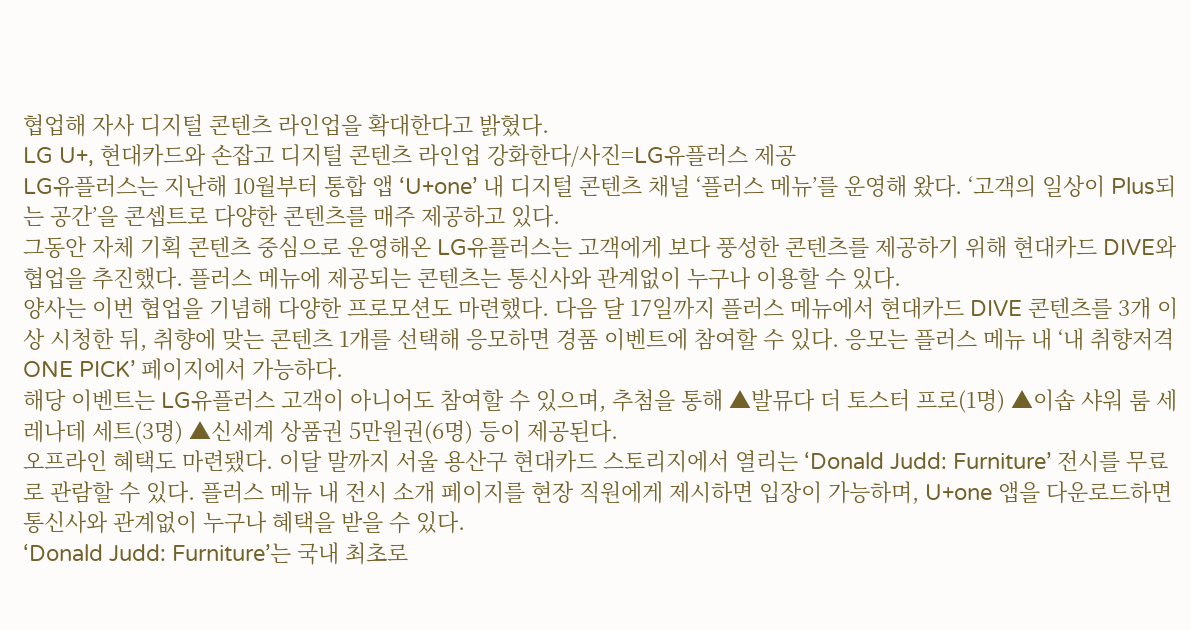협업해 자사 디지털 콘텐츠 라인업을 확대한다고 밝혔다.
LG U+, 현대카드와 손잡고 디지털 콘텐츠 라인업 강화한다/사진=LG유플러스 제공
LG유플러스는 지난해 10월부터 통합 앱 ‘U+one’ 내 디지털 콘텐츠 채널 ‘플러스 메뉴’를 운영해 왔다. ‘고객의 일상이 Plus되는 공간’을 콘셉트로 다양한 콘텐츠를 매주 제공하고 있다.
그동안 자체 기획 콘텐츠 중심으로 운영해온 LG유플러스는 고객에게 보다 풍성한 콘텐츠를 제공하기 위해 현대카드 DIVE와 협업을 추진했다. 플러스 메뉴에 제공되는 콘텐츠는 통신사와 관계없이 누구나 이용할 수 있다.
양사는 이번 협업을 기념해 다양한 프로모션도 마련했다. 다음 달 17일까지 플러스 메뉴에서 현대카드 DIVE 콘텐츠를 3개 이상 시청한 뒤, 취향에 맞는 콘텐츠 1개를 선택해 응모하면 경품 이벤트에 참여할 수 있다. 응모는 플러스 메뉴 내 ‘내 취향저격 ONE PICK’ 페이지에서 가능하다.
해당 이벤트는 LG유플러스 고객이 아니어도 참여할 수 있으며, 추첨을 통해 ▲발뮤다 더 토스터 프로(1명) ▲이솝 샤워 룸 세레나데 세트(3명) ▲신세계 상품권 5만원권(6명) 등이 제공된다.
오프라인 혜택도 마련됐다. 이달 말까지 서울 용산구 현대카드 스토리지에서 열리는 ‘Donald Judd: Furniture’ 전시를 무료로 관람할 수 있다. 플러스 메뉴 내 전시 소개 페이지를 현장 직원에게 제시하면 입장이 가능하며, U+one 앱을 다운로드하면 통신사와 관계없이 누구나 혜택을 받을 수 있다.
‘Donald Judd: Furniture’는 국내 최초로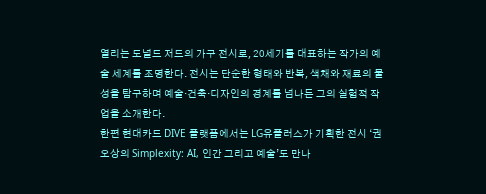열리는 도널드 저드의 가구 전시로, 20세기를 대표하는 작가의 예술 세계를 조명한다. 전시는 단순한 형태와 반복, 색채와 재료의 물성을 탐구하며 예술·건축·디자인의 경계를 넘나든 그의 실험적 작업을 소개한다.
한편 현대카드 DIVE 플랫폼에서는 LG유플러스가 기획한 전시 ‘권오상의 Simplexity: AI, 인간 그리고 예술’도 만나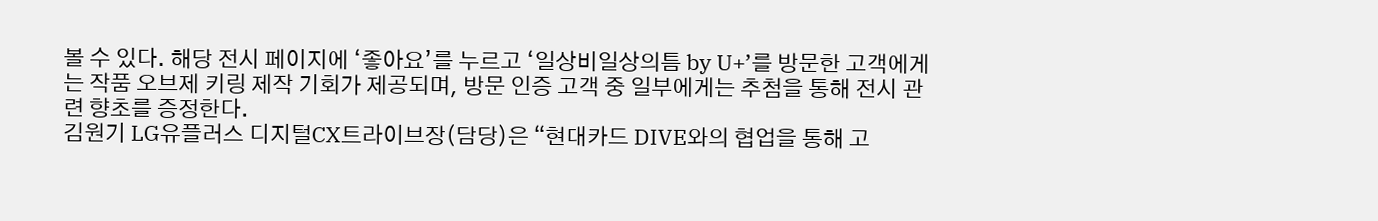볼 수 있다. 해당 전시 페이지에 ‘좋아요’를 누르고 ‘일상비일상의틈 by U+’를 방문한 고객에게는 작품 오브제 키링 제작 기회가 제공되며, 방문 인증 고객 중 일부에게는 추첨을 통해 전시 관련 향초를 증정한다.
김원기 LG유플러스 디지털CX트라이브장(담당)은 “현대카드 DIVE와의 협업을 통해 고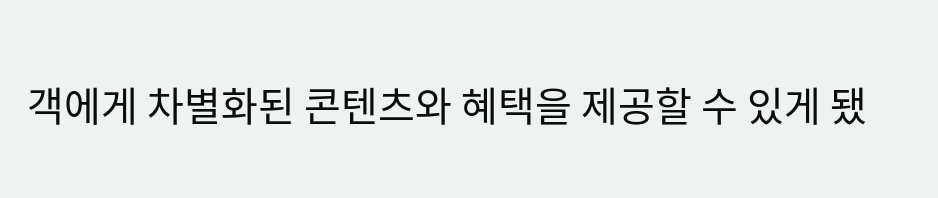객에게 차별화된 콘텐츠와 혜택을 제공할 수 있게 됐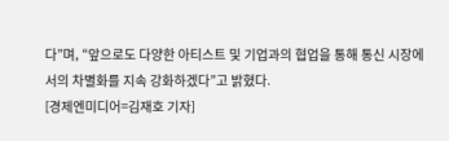다”며, “앞으로도 다양한 아티스트 및 기업과의 협업을 통해 통신 시장에서의 차별화를 지속 강화하겠다”고 밝혔다.
[경제엔미디어=김재호 기자]